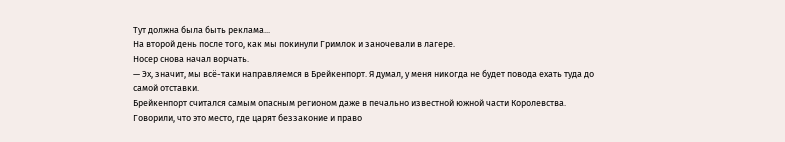Тут должна была быть реклама...
На второй день после того, как мы покинули Гримлок и заночевали в лагере.
Носер снова начал ворчать.
— Эх, значит, мы всё-таки направляемся в Брейкенпорт. Я думал, у меня никогда не будет повода ехать туда до самой отставки.
Брейкенпорт считался самым опасным регионом даже в печально известной южной части Королевства.
Говорили, что это место, где царят беззаконие и право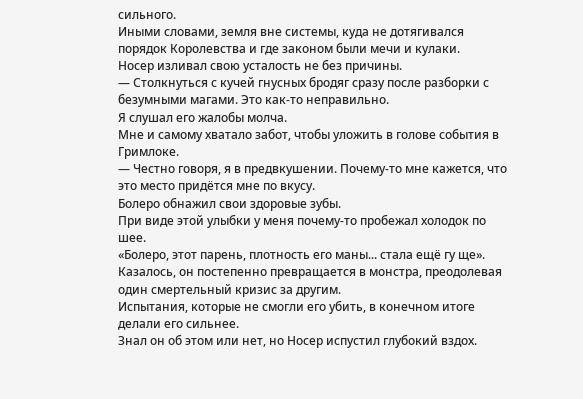сильного.
Иными словами, земля вне системы, куда не дотягивался порядок Королевства и где законом были мечи и кулаки.
Носер изливал свою усталость не без причины.
— Столкнуться с кучей гнусных бродяг сразу после разборки с безумными магами. Это как-то неправильно.
Я слушал его жалобы молча.
Мне и самому хватало забот, чтобы уложить в голове события в Гримлоке.
— Честно говоря, я в предвкушении. Почему-то мне кажется, что это место придётся мне по вкусу.
Болеро обнажил свои здоровые зубы.
При виде этой улыбки у меня почему-то пробежал холодок по шее.
«Болеро, этот парень, плотность его маны... стала ещё гу ще».
Казалось, он постепенно превращается в монстра, преодолевая один смертельный кризис за другим.
Испытания, которые не смогли его убить, в конечном итоге делали его сильнее.
Знал он об этом или нет, но Носер испустил глубокий вздох.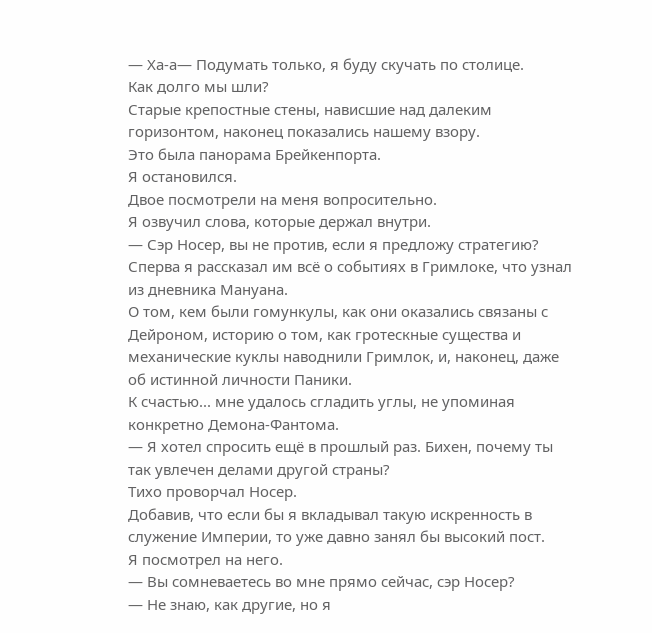— Ха-а― Подумать только, я буду скучать по столице.
Как долго мы шли?
Старые крепостные стены, нависшие над далеким горизонтом, наконец показались нашему взору.
Это была панорама Брейкенпорта.
Я остановился.
Двое посмотрели на меня вопросительно.
Я озвучил слова, которые держал внутри.
— Сэр Носер, вы не против, если я предложу стратегию?
Сперва я рассказал им всё о событиях в Гримлоке, что узнал из дневника Мануана.
О том, кем были гомункулы, как они оказались связаны с Дейроном, историю о том, как гротескные существа и механические куклы наводнили Гримлок, и, наконец, даже об истинной личности Паники.
К счастью... мне удалось сгладить углы, не упоминая конкретно Демона-Фантома.
— Я хотел спросить ещё в прошлый раз. Бихен, почему ты так увлечен делами другой страны?
Тихо проворчал Носер.
Добавив, что если бы я вкладывал такую искренность в служение Империи, то уже давно занял бы высокий пост.
Я посмотрел на него.
— Вы сомневаетесь во мне прямо сейчас, сэр Носер?
— Не знаю, как другие, но я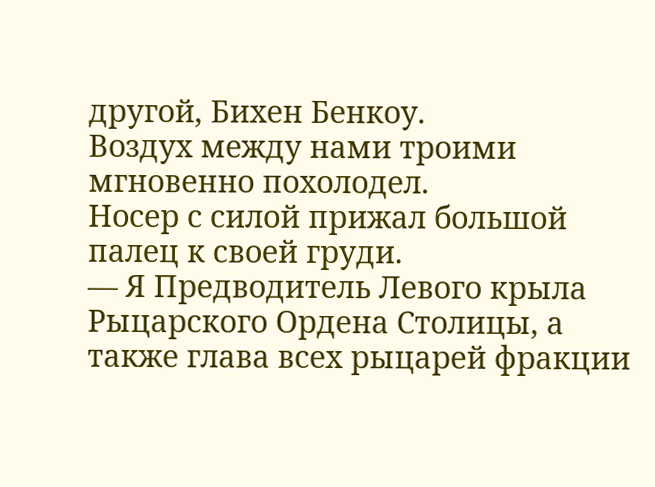другой, Бихен Бенкоу.
Воздух между нами троими мгновенно похолодел.
Носер с силой прижал большой палец к своей груди.
— Я Предводитель Левого крыла Рыцарского Ордена Столицы, а также глава всех рыцарей фракции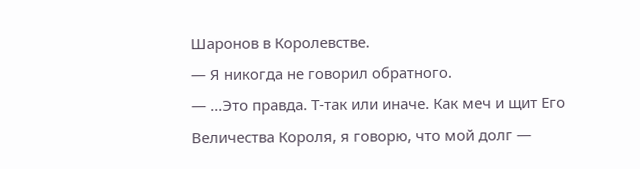Шаронов в Королевстве.
— Я никогда не говорил обратного.
— ...Это правда. Т-так или иначе. Как меч и щит Его Величества Короля, я говорю, что мой долг —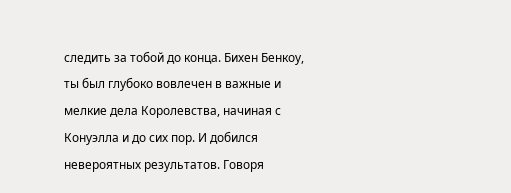следить за тобой до конца. Бихен Бенкоу, ты был глубоко вовлечен в важные и мелкие дела Королевства, начиная с Конуэлла и до сих пор. И добился невероятных результатов. Говоря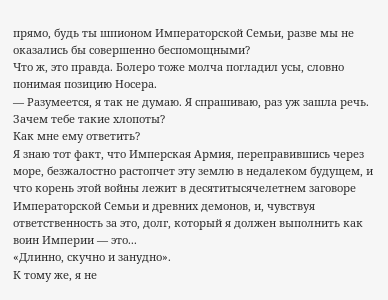прямо, будь ты шпионом Императорской Семьи, разве мы не оказались бы совершенно беспомощными?
Что ж, это правда. Болеро тоже молча погладил усы, словно понимая позицию Носера.
— Разумеется, я так не думаю. Я спрашиваю, раз уж зашла речь. Зачем тебе такие хлопоты?
Как мне ему ответить?
Я знаю тот факт, что Имперская Армия, переправившись через море, безжалостно растопчет эту землю в недалеком будущем, и что корень этой войны лежит в десятитысячелетнем заговоре Императорской Семьи и древних демонов, и, чувствуя ответственность за это, долг, который я должен выполнить как воин Империи — это...
«Длинно, скучно и занудно».
К тому же, я не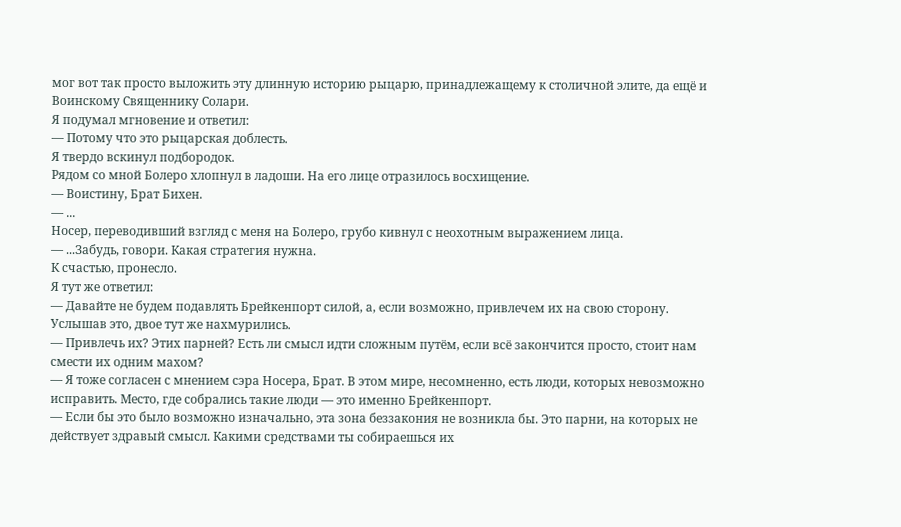мог вот так просто выложить эту длинную историю рыцарю, принадлежащему к столичной элите, да ещё и Воинскому Священнику Солари.
Я подумал мгновение и ответил:
— Потому что это рыцарская доблесть.
Я твердо вскинул подбородок.
Рядом со мной Болеро хлопнул в ладоши. На его лице отразилось восхищение.
— Воистину, Брат Бихен.
— ...
Носер, переводивший взгляд с меня на Болеро, грубо кивнул с неохотным выражением лица.
— ...Забудь, говори. Какая стратегия нужна.
К счастью, пронесло.
Я тут же ответил:
— Давайте не будем подавлять Брейкенпорт силой, а, если возможно, привлечем их на свою сторону.
Услышав это, двое тут же нахмурились.
— Привлечь их? Этих парней? Есть ли смысл идти сложным путём, если всё закончится просто, стоит нам смести их одним махом?
— Я тоже согласен с мнением сэра Носера, Брат. В этом мире, несомненно, есть люди, которых невозможно исправить. Место, где собрались такие люди — это именно Брейкенпорт.
— Если бы это было возможно изначально, эта зона беззакония не возникла бы. Это парни, на которых не действует здравый смысл. Какими средствами ты собираешься их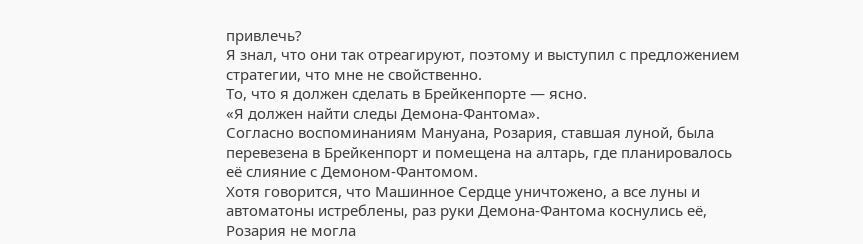привлечь?
Я знал, что они так отреагируют, поэтому и выступил с предложением стратегии, что мне не свойственно.
То, что я должен сделать в Брейкенпорте — ясно.
«Я должен найти следы Демона-Фантома».
Согласно воспоминаниям Мануана, Розария, ставшая луной, была перевезена в Брейкенпорт и помещена на алтарь, где планировалось её слияние с Демоном-Фантомом.
Хотя говорится, что Машинное Сердце уничтожено, а все луны и автоматоны истреблены, раз руки Демона-Фантома коснулись её, Розария не могла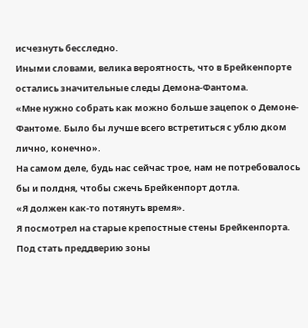исчезнуть бесследно.
Иными словами, велика вероятность, что в Брейкенпорте остались значительные следы Демона-Фантома.
«Мне нужно собрать как можно больше зацепок о Демоне-Фантоме. Было бы лучше всего встретиться с ублю дком лично, конечно».
На самом деле, будь нас сейчас трое, нам не потребовалось бы и полдня, чтобы сжечь Брейкенпорт дотла.
«Я должен как-то потянуть время».
Я посмотрел на старые крепостные стены Брейкенпорта.
Под стать преддверию зоны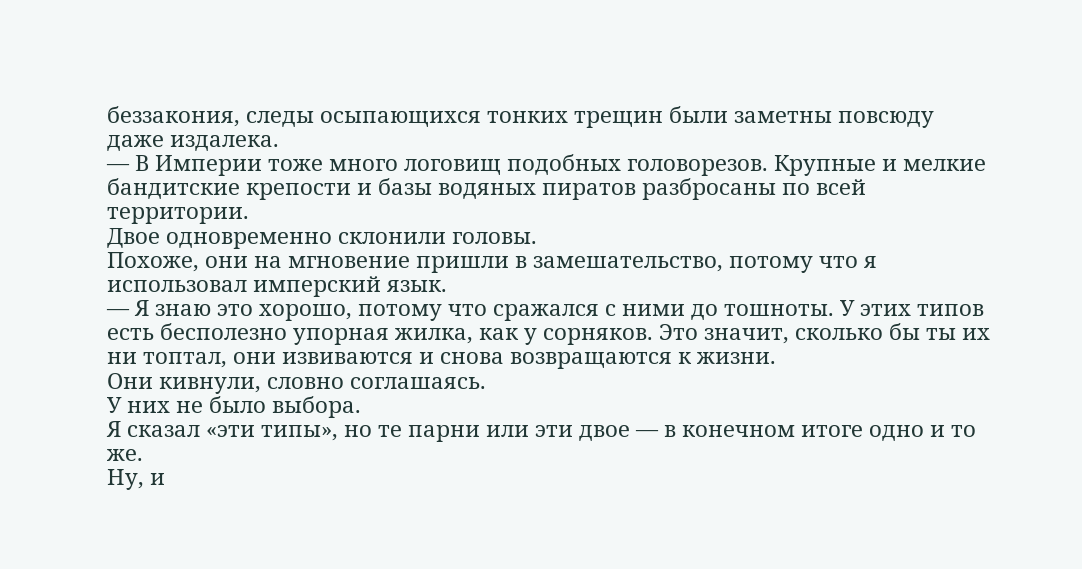беззакония, следы осыпающихся тонких трещин были заметны повсюду даже издалека.
— В Империи тоже много логовищ подобных головорезов. Крупные и мелкие бандитские крепости и базы водяных пиратов разбросаны по всей территории.
Двое одновременно склонили головы.
Похоже, они на мгновение пришли в замешательство, потому что я использовал имперский язык.
— Я знаю это хорошо, потому что сражался с ними до тошноты. У этих типов есть бесполезно упорная жилка, как у сорняков. Это значит, сколько бы ты их ни топтал, они извиваются и снова возвращаются к жизни.
Они кивнули, словно соглашаясь.
У них не было выбора.
Я сказал «эти типы», но те парни или эти двое — в конечном итоге одно и то же.
Ну, и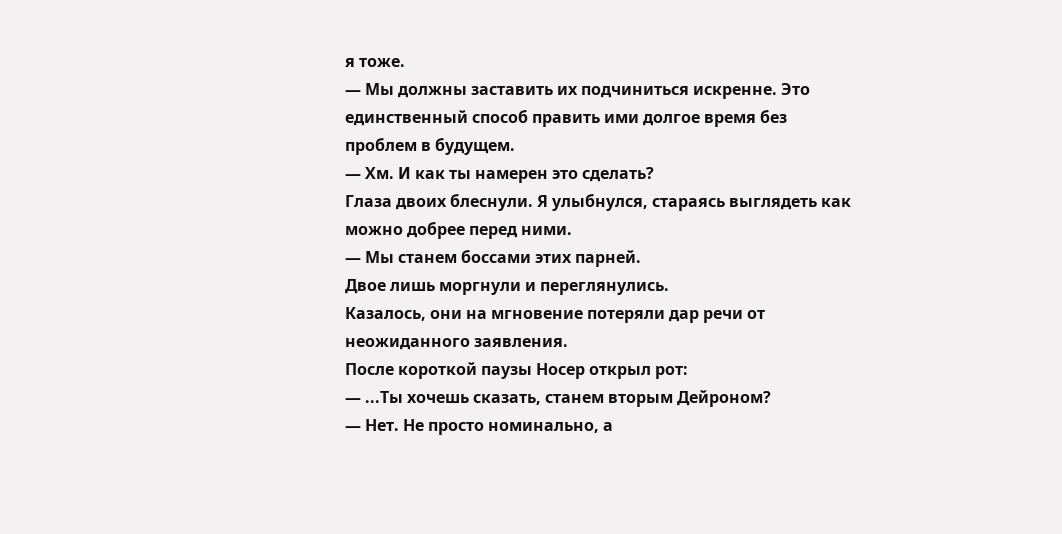я тоже.
— Мы должны заставить их подчиниться искренне. Это единственный способ править ими долгое время без проблем в будущем.
— Хм. И как ты намерен это сделать?
Глаза двоих блеснули. Я улыбнулся, стараясь выглядеть как можно добрее перед ними.
— Мы станем боссами этих парней.
Двое лишь моргнули и переглянулись.
Казалось, они на мгновение потеряли дар речи от неожиданного заявления.
После короткой паузы Носер открыл рот:
— ...Ты хочешь сказать, станем вторым Дейроном?
— Нет. Не просто номинально, а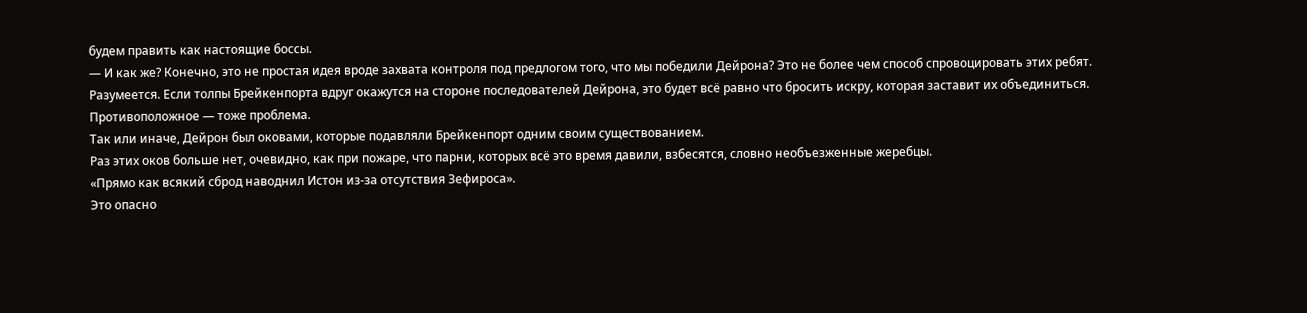будем править как настоящие боссы.
— И как же? Конечно, это не простая идея вроде захвата контроля под предлогом того, что мы победили Дейрона? Это не более чем способ спровоцировать этих ребят.
Разумеется. Если толпы Брейкенпорта вдруг окажутся на стороне последователей Дейрона, это будет всё равно что бросить искру, которая заставит их объединиться.
Противоположное — тоже проблема.
Так или иначе, Дейрон был оковами, которые подавляли Брейкенпорт одним своим существованием.
Раз этих оков больше нет, очевидно, как при пожаре, что парни, которых всё это время давили, взбесятся, словно необъезженные жеребцы.
«Прямо как всякий сброд наводнил Истон из-за отсутствия Зефироса».
Это опасно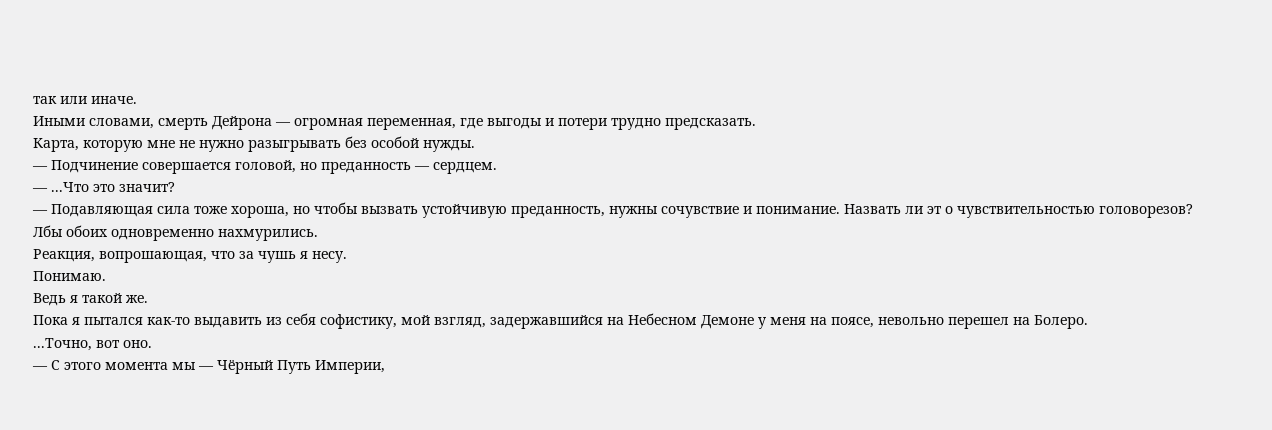так или иначе.
Иными словами, смерть Дейрона — огромная переменная, где выгоды и потери трудно предсказать.
Карта, которую мне не нужно разыгрывать без особой нужды.
— Подчинение совершается головой, но преданность — сердцем.
— ...Что это значит?
— Подавляющая сила тоже хороша, но чтобы вызвать устойчивую преданность, нужны сочувствие и понимание. Назвать ли эт о чувствительностью головорезов?
Лбы обоих одновременно нахмурились.
Реакция, вопрошающая, что за чушь я несу.
Понимаю.
Ведь я такой же.
Пока я пытался как-то выдавить из себя софистику, мой взгляд, задержавшийся на Небесном Демоне у меня на поясе, невольно перешел на Болеро.
...Точно, вот оно.
— С этого момента мы — Чёрный Путь Империи,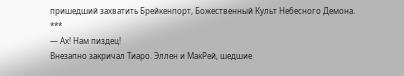пришедший захватить Брейкенпорт, Божественный Культ Небесного Демона.
***
— Ах! Нам пиздец!
Внезапно закричал Тиаро. Эллен и МакРей, шедшие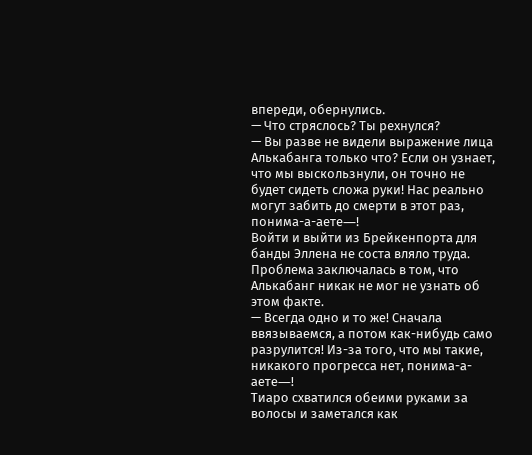впереди, обернулись.
— Что стряслось? Ты рехнулся?
— Вы разве не видели выражение лица Алькабанга только что? Если он узнает, что мы выскользнули, он точно не будет сидеть сложа руки! Нас реально могут забить до смерти в этот раз, понима-а-аете―!
Войти и выйти из Брейкенпорта для банды Эллена не соста вляло труда.
Проблема заключалась в том, что Алькабанг никак не мог не узнать об этом факте.
— Всегда одно и то же! Сначала ввязываемся, а потом как-нибудь само разрулится! Из-за того, что мы такие, никакого прогресса нет, понима-а-аете―!
Тиаро схватился обеими руками за волосы и заметался как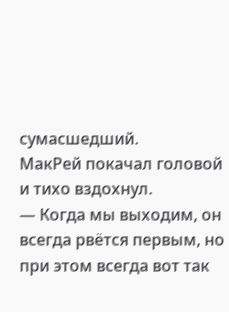сумасшедший.
МакРей покачал головой и тихо вздохнул.
— Когда мы выходим, он всегда рвётся первым, но при этом всегда вот так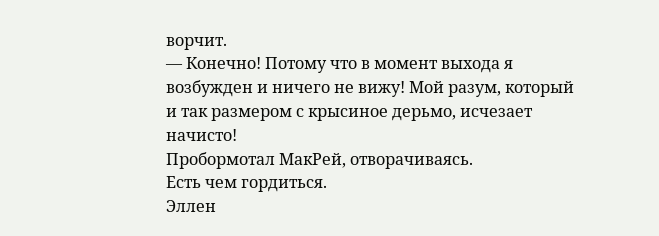ворчит.
— Конечно! Потому что в момент выхода я возбужден и ничего не вижу! Мой разум, который и так размером с крысиное дерьмо, исчезает начисто!
Пробормотал МакРей, отворачиваясь.
Есть чем гордиться.
Эллен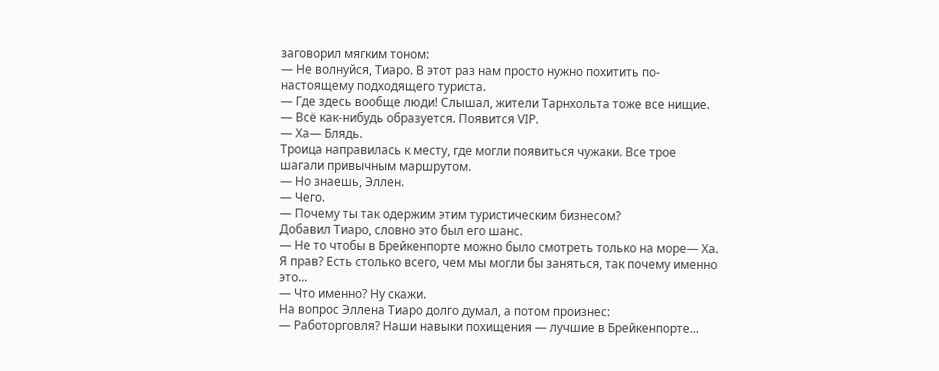заговорил мягким тоном:
— Не волнуйся, Тиаро. В этот раз нам просто нужно похитить по-настоящему подходящего туриста.
— Где здесь вообще люди! Слышал, жители Тарнхольта тоже все нищие.
— Всё как-нибудь образуется. Появится VIP.
— Ха― Блядь.
Троица направилась к месту, где могли появиться чужаки. Все трое шагали привычным маршрутом.
— Но знаешь, Эллен.
— Чего.
— Почему ты так одержим этим туристическим бизнесом?
Добавил Тиаро, словно это был его шанс.
— Не то чтобы в Брейкенпорте можно было смотреть только на море― Ха. Я прав? Есть столько всего, чем мы могли бы заняться, так почему именно это...
— Что именно? Ну скажи.
На вопрос Эллена Тиаро долго думал, а потом произнес:
— Работорговля? Наши навыки похищения — лучшие в Брейкенпорте...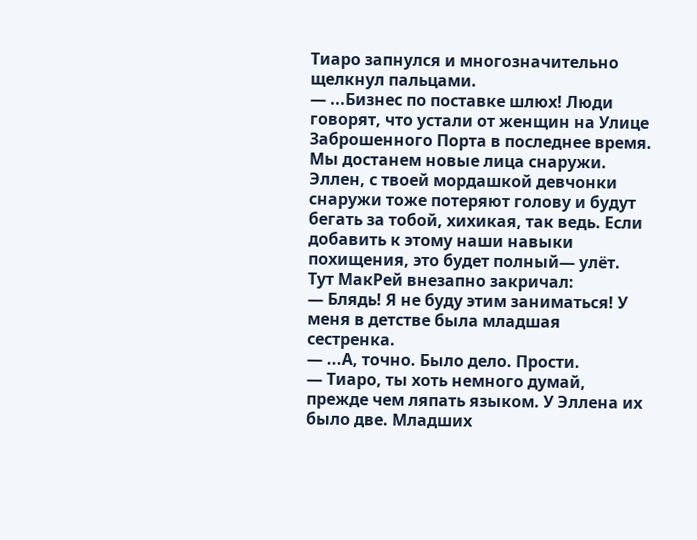Тиаро запнулся и многозначительно щелкнул пальцами.
— ...Бизнес по поставке шлюх! Люди говорят, что устали от женщин на Улице Заброшенного Порта в последнее время. Мы достанем новые лица снаружи. Эллен, с твоей мордашкой девчонки снаружи тоже потеряют голову и будут бегать за тобой, хихикая, так ведь. Если добавить к этому наши навыки похищения, это будет полный― улёт.
Тут МакРей внезапно закричал:
— Блядь! Я не буду этим заниматься! У меня в детстве была младшая сестренка.
— ...А, точно. Было дело. Прости.
— Тиаро, ты хоть немного думай, прежде чем ляпать языком. У Эллена их было две. Младших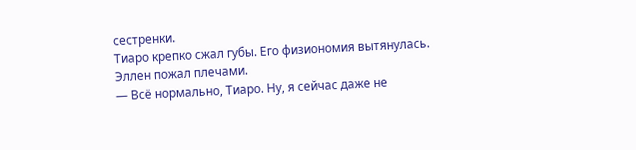сестренки.
Тиаро крепко сжал губы. Его физиономия вытянулась.
Эллен пожал плечами.
— Всё нормально, Тиаро. Ну, я сейчас даже не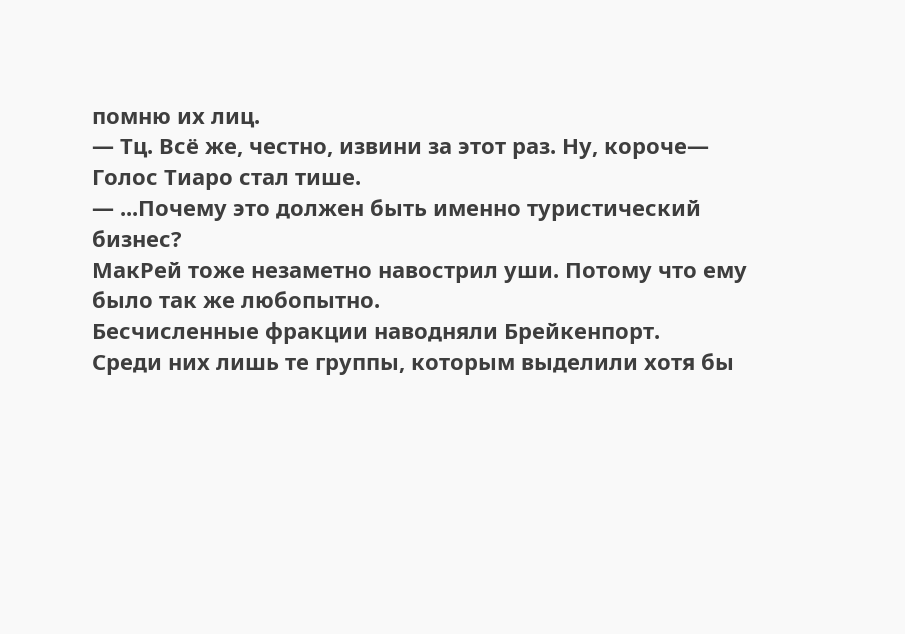помню их лиц.
— Тц. Всё же, честно, извини за этот раз. Ну, короче―
Голос Тиаро стал тише.
— ...Почему это должен быть именно туристический бизнес?
МакРей тоже незаметно навострил уши. Потому что ему было так же любопытно.
Бесчисленные фракции наводняли Брейкенпорт.
Среди них лишь те группы, которым выделили хотя бы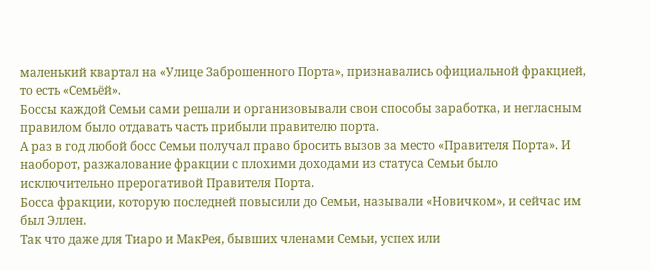маленький квартал на «Улице Заброшенного Порта», признавались официальной фракцией, то есть «Семьёй».
Боссы каждой Семьи сами решали и организовывали свои способы заработка, и негласным правилом было отдавать часть прибыли правителю порта.
А раз в год любой босс Семьи получал право бросить вызов за место «Правителя Порта». И наоборот, разжалование фракции с плохими доходами из статуса Семьи было исключительно прерогативой Правителя Порта.
Босса фракции, которую последней повысили до Семьи, называли «Новичком», и сейчас им был Эллен.
Так что даже для Тиаро и МакРея, бывших членами Семьи, успех или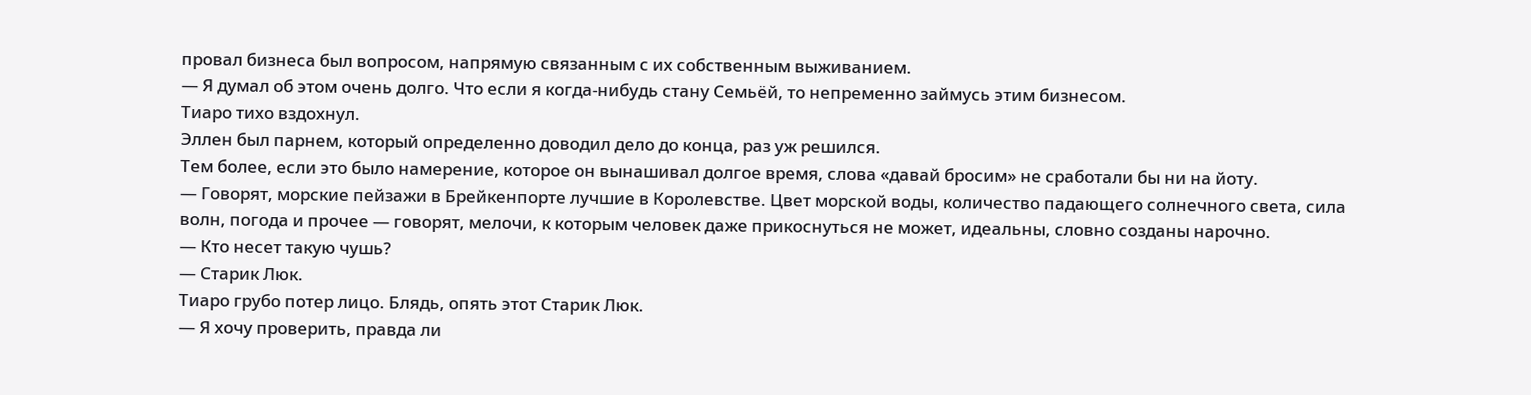провал бизнеса был вопросом, напрямую связанным с их собственным выживанием.
— Я думал об этом очень долго. Что если я когда-нибудь стану Семьёй, то непременно займусь этим бизнесом.
Тиаро тихо вздохнул.
Эллен был парнем, который определенно доводил дело до конца, раз уж решился.
Тем более, если это было намерение, которое он вынашивал долгое время, слова «давай бросим» не сработали бы ни на йоту.
— Говорят, морские пейзажи в Брейкенпорте лучшие в Королевстве. Цвет морской воды, количество падающего солнечного света, сила волн, погода и прочее — говорят, мелочи, к которым человек даже прикоснуться не может, идеальны, словно созданы нарочно.
— Кто несет такую чушь?
— Старик Люк.
Тиаро грубо потер лицо. Блядь, опять этот Старик Люк.
— Я хочу проверить, правда ли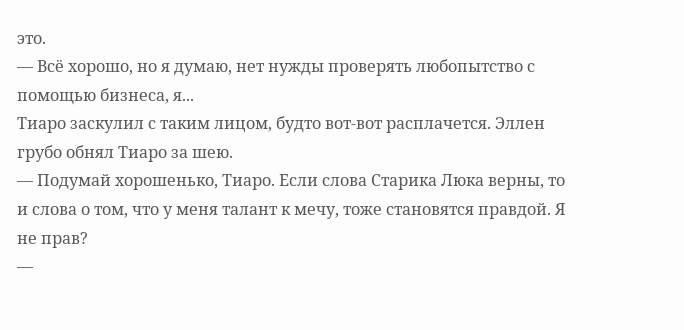это.
— Всё хорошо, но я думаю, нет нужды проверять любопытство с помощью бизнеса, я...
Тиаро заскулил с таким лицом, будто вот-вот расплачется. Эллен грубо обнял Тиаро за шею.
— Подумай хорошенько, Тиаро. Если слова Старика Люка верны, то и слова о том, что у меня талант к мечу, тоже становятся правдой. Я не прав?
—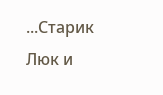...Старик Люк и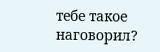тебе такое наговорил?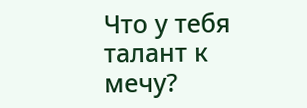Что у тебя талант к мечу?